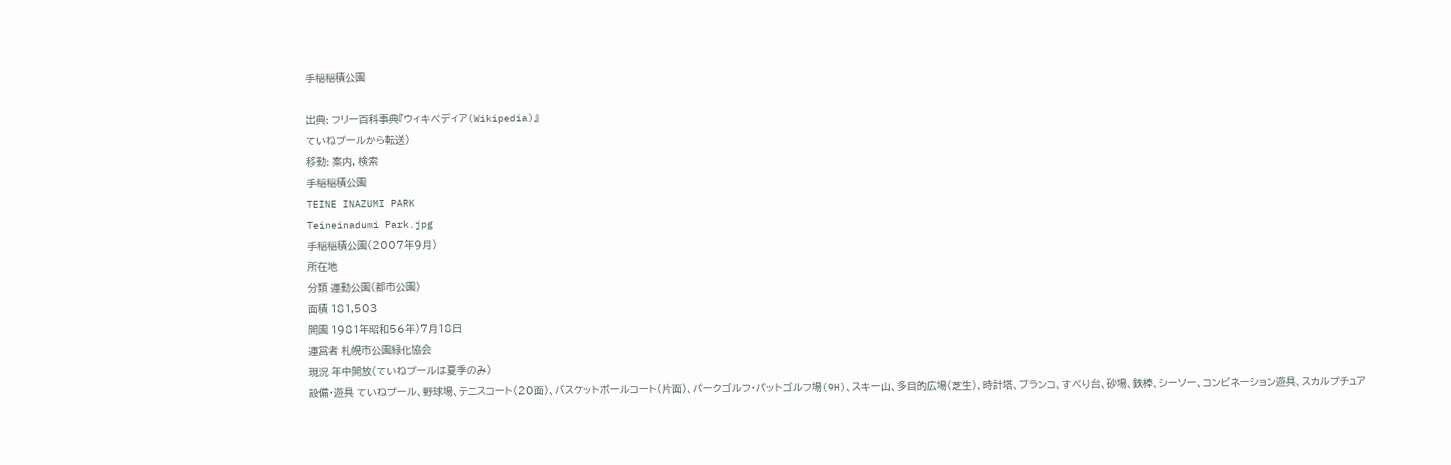手稲稲積公園

出典: フリー百科事典『ウィキペディア(Wikipedia)』
ていねプールから転送)
移動: 案内, 検索
手稲稲積公園
TEINE INAZUMI PARK
Teineinadumi Park.jpg
手稲稲積公園(2007年9月)
所在地
分類 運動公園(都市公園)
面積 181,503
開園 1981年昭和56年)7月18日
運営者 札幌市公園緑化協会
現況 年中開放(ていねプールは夏季のみ)
設備・遊具 ていねプール、野球場、テニスコート(20面)、バスケットボールコート(片面)、パークゴルフ・パットゴルフ場(9H)、スキー山、多目的広場(芝生)、時計塔、ブランコ、すべり台、砂場、鉄棒、シーソー、コンビネーション遊具、スカルプチュア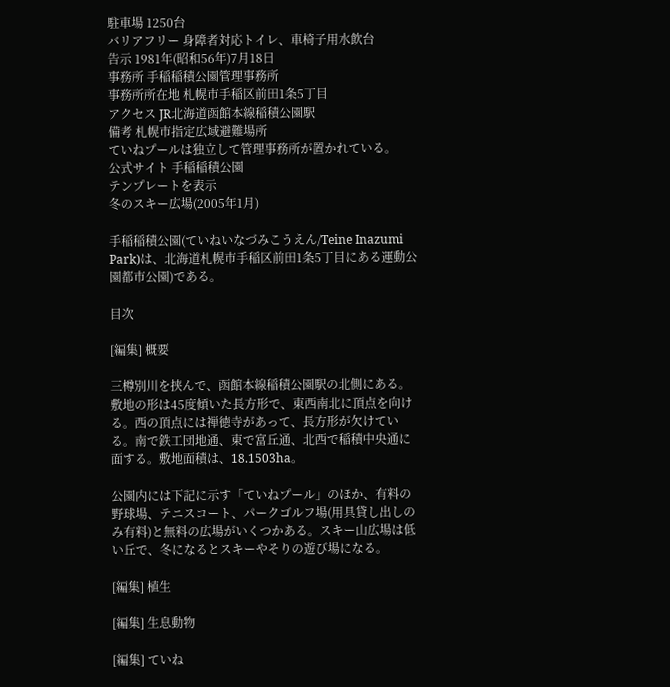駐車場 1250台
バリアフリー 身障者対応トイレ、車椅子用水飲台
告示 1981年(昭和56年)7月18日
事務所 手稲稲積公園管理事務所
事務所所在地 札幌市手稲区前田1条5丁目
アクセス JR北海道函館本線稲積公園駅
備考 札幌市指定広域避難場所
ていねプールは独立して管理事務所が置かれている。
公式サイト 手稲稲積公園
テンプレートを表示
冬のスキー広場(2005年1月)

手稲稲積公園(ていねいなづみこうえん/Teine Inazumi Park)は、北海道札幌市手稲区前田1条5丁目にある運動公園都市公園)である。

目次

[編集] 概要

三樽別川を挟んで、函館本線稲積公園駅の北側にある。敷地の形は45度傾いた長方形で、東西南北に頂点を向ける。西の頂点には禅徳寺があって、長方形が欠けている。南で鉄工団地通、東で富丘通、北西で稲積中央通に面する。敷地面積は、18.1503ha。

公園内には下記に示す「ていねプール」のほか、有料の野球場、テニスコート、パークゴルフ場(用具貸し出しのみ有料)と無料の広場がいくつかある。スキー山広場は低い丘で、冬になるとスキーやそりの遊び場になる。

[編集] 植生

[編集] 生息動物

[編集] ていね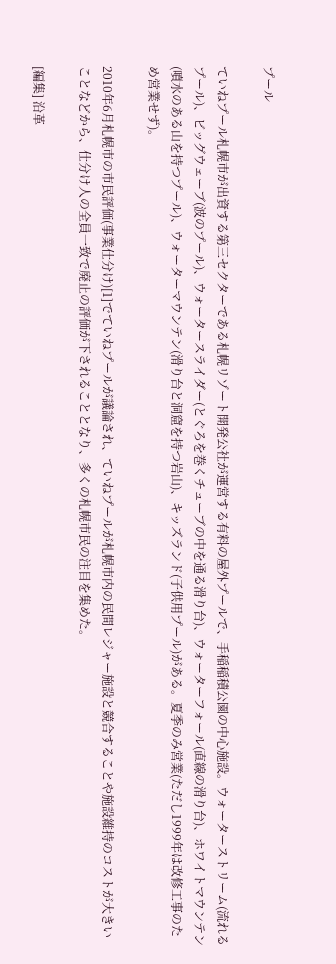プール

ていねプール札幌市が出資する第三セクターである札幌リゾート開発公社が運営する有料の屋外プールで、手稲稲積公園の中心施設。ウォーターストリーム(流れるプール)、ビッグウェーブ(波のプール)、ウォータースライダー(とぐろを巻くチューブの中を通る滑り台)、ウォーターフォール(直線の滑り台)、ホワイトマウンテン(噴水のある山を持つプール)、ウォーターマウンテン(滑り台と洞窟を持つ岩山)、キッズランド(子供用プール)がある。夏季のみ営業(ただし1999年は改修工事のため営業せず)。

2010年6月札幌市の市民評価(事業仕分け)[1]でていねプールが議論され、ていねプールが札幌市内の民間レジャー施設と競合することや施設維持のコストが大きいことなどから、仕分け人の全員一致で廃止の評価が下されることとなり、多くの札幌市民の注目を集めた。

[編集] 沿革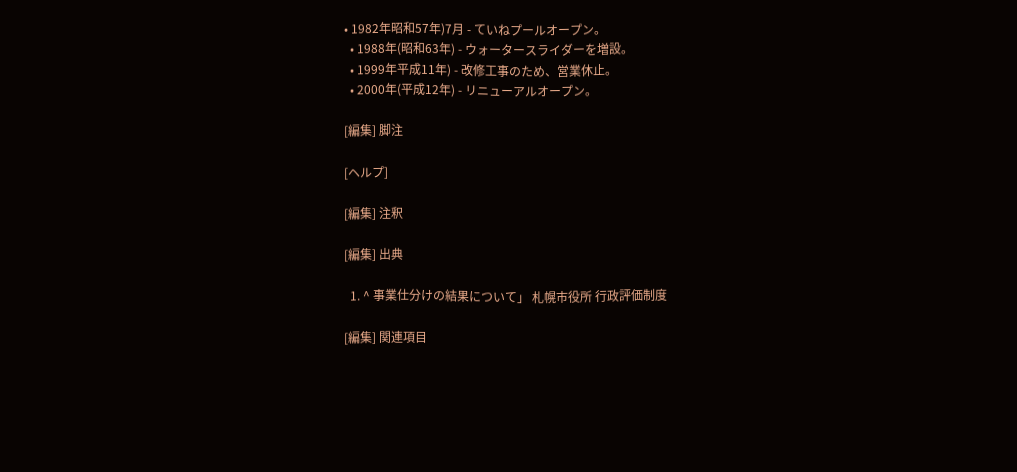• 1982年昭和57年)7月 - ていねプールオープン。
  • 1988年(昭和63年) - ウォータースライダーを増設。
  • 1999年平成11年) - 改修工事のため、営業休止。
  • 2000年(平成12年) - リニューアルオープン。

[編集] 脚注

[ヘルプ]

[編集] 注釈

[編集] 出典

  1. ^ 事業仕分けの結果について」 札幌市役所 行政評価制度

[編集] 関連項目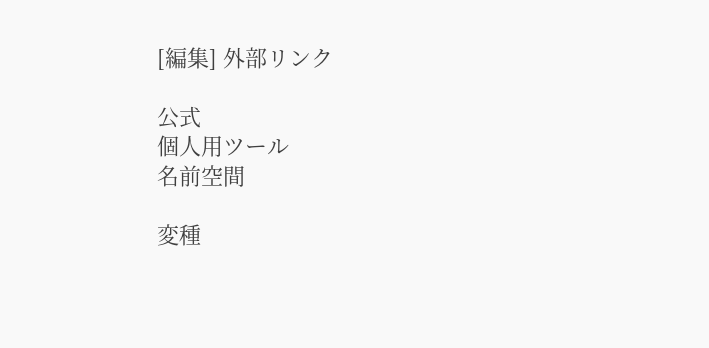[編集] 外部リンク

公式
個人用ツール
名前空間

変種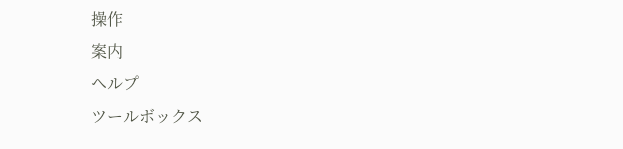操作
案内
ヘルプ
ツールボックス